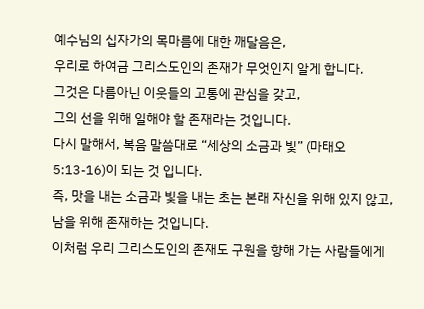예수님의 십자가의 목마름에 대한 깨달음은,
우리로 하여금 그리스도인의 존재가 무엇인지 알게 합니다.
그것은 다름아닌 이웃들의 고통에 관심을 갖고,
그의 선을 위해 일해야 할 존재라는 것입니다.
다시 말해서, 복음 말씀대로 “세상의 소금과 빛” (마태오 5:13-16)이 되는 것 입니다.
즉, 맛을 내는 소금과 빛을 내는 초는 본래 자신을 위해 있지 않고,
남을 위해 존재하는 것입니다.
이처럼 우리 그리스도인의 존재도 구원을 향해 가는 사람들에게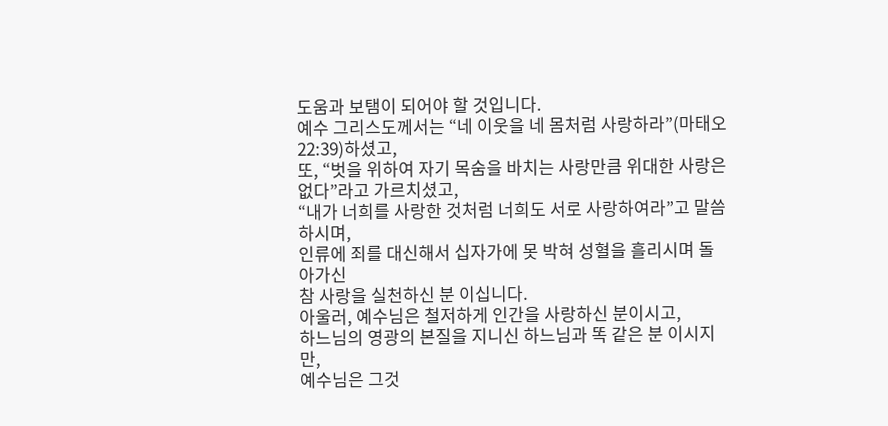도움과 보탬이 되어야 할 것입니다.
예수 그리스도께서는 “네 이웃을 네 몸처럼 사랑하라”(마태오 22:39)하셨고,
또, “벗을 위하여 자기 목숨을 바치는 사랑만큼 위대한 사랑은 없다”라고 가르치셨고,
“내가 너희를 사랑한 것처럼 너희도 서로 사랑하여라”고 말씀하시며,
인류에 죄를 대신해서 십자가에 못 박혀 성혈을 흘리시며 돌아가신
참 사랑을 실천하신 분 이십니다.
아울러, 예수님은 철저하게 인간을 사랑하신 분이시고,
하느님의 영광의 본질을 지니신 하느님과 똑 같은 분 이시지만,
예수님은 그것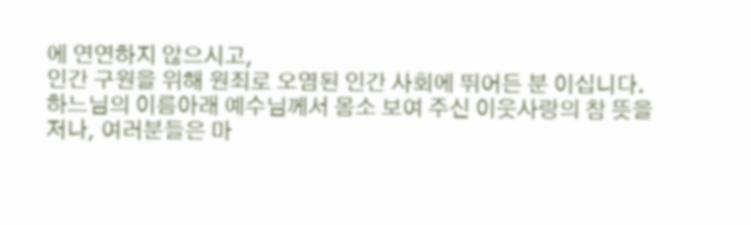에 연연하지 않으시고,
인간 구원을 위해 원죄로 오염된 인간 사회에 뛰어든 분 이십니다.
하느님의 이름아래 예수님께서 몸소 보여 주신 이웃사랑의 참 뜻을
저나, 여러분들은 마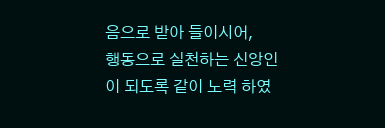음으로 받아 들이시어,
행동으로 실천하는 신앙인이 되도록 같이 노력 하였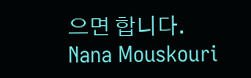으면 합니다.
Nana Mouskouri